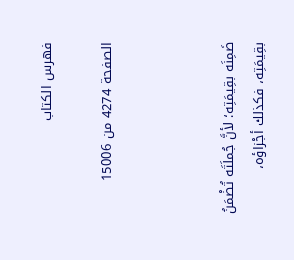فهرس الكتاب

الصفحة 4274 من 15006



ضَمِنَه بقِيمَتِه؛ لأنَّ جُملَتَه تُضْمَنُ بقِيمَتِه، فكذلك أجْزاؤه،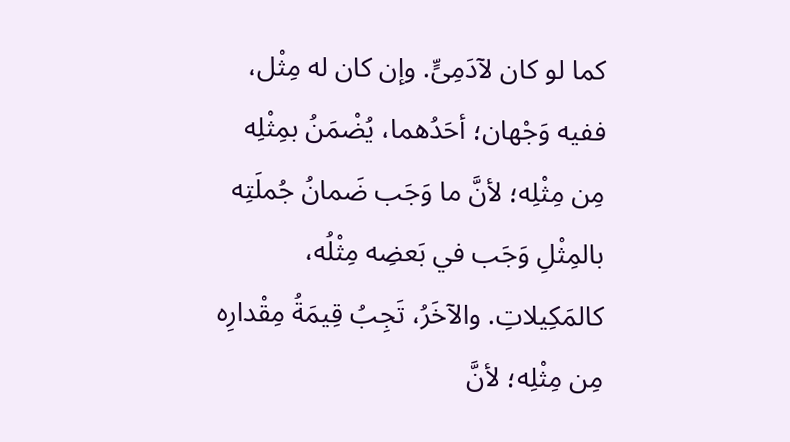كما لو كان لآدَمِىٍّ. وإن كان له مِثْل، ففيه وَجْهان؛ أحَدُهما، يُضْمَنُ بمِثْلِه مِن مِثْلِه؛ لأنَّ ما وَجَب ضَمانُ جُملَتِه بالمِثْلِ وَجَب في بَعضِه مِثْلُه، كالمَكِيلاتِ. والآخَرُ، تَجِبُ قِيمَةُ مِقْدارِه مِن مِثْلِه؛ لأنَّ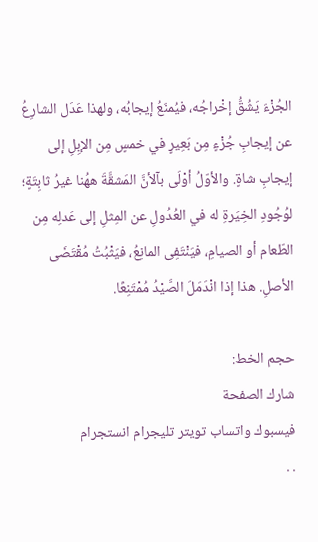الجُزْءَ يَشُقُّ إخْراجُه، فيُمنَعُ إيجابُه، ولهذا عَدَل الشارِعُ عن إيجابِ جُزْءٍ مِن بَعِيرٍ في خمسٍ مِن الإبِلِ إلى إيجابِ شاةٍ. والأوّلُ أوْلَى بآلأنَّ المَشقَّةَ ههُنا غيرُ ثابِتَةٍ؛ لوُجُودِ الخِيَرةِ له في العُدُولِ عن المِثلِ إلى عَدلِه مِن الطّعام أو الصيامِ، فيَنْتَفِى المانِعُ، فيَثْبُتُ مُقْتَضَى الأصلِ. هذا إذا انْدَمَلَ الصَّيْدُ مُمْتَنِعًا.

حجم الخط:
شارك الصفحة
فيسبوك واتساب تويتر تليجرام انستجرام
. .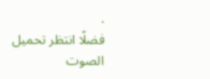.
فضلًا انتظر تحميل الصوت